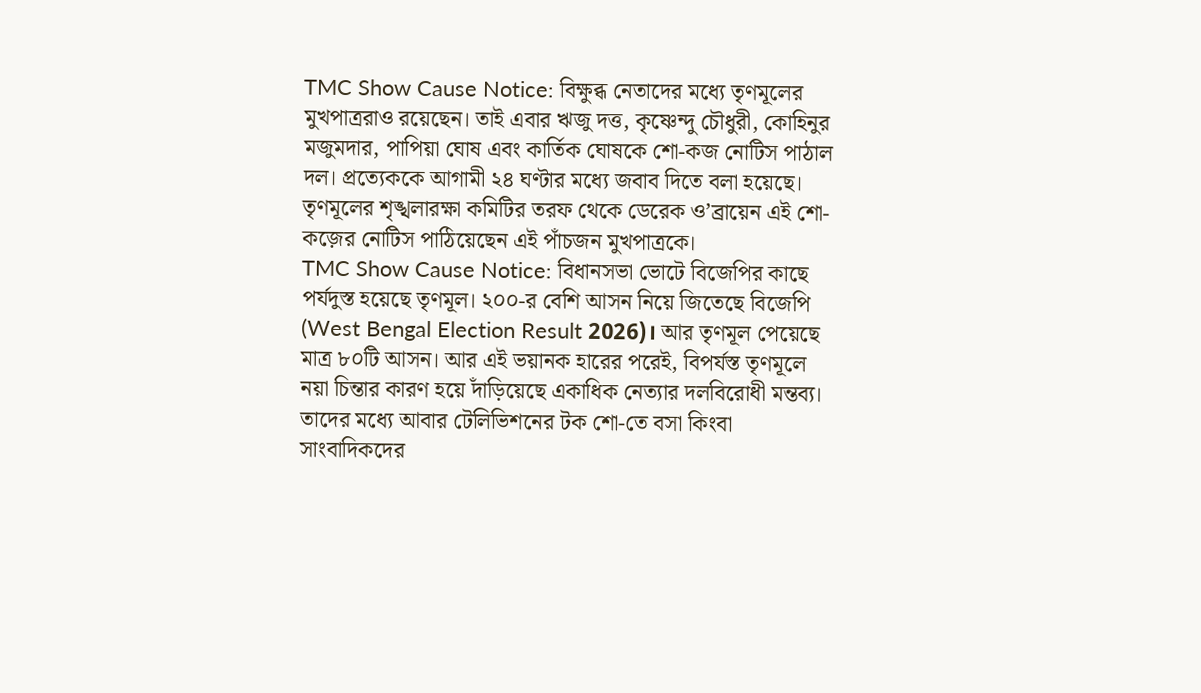TMC Show Cause Notice: বিক্ষুব্ধ নেতাদের মধ্যে তৃণমূলের মুখপাত্ররাও রয়েছেন। তাই এবার ঋজু দত্ত, কৃষ্ণেন্দু চৌধুরী, কোহিনুর মজুমদার, পাপিয়া ঘোষ এবং কার্তিক ঘোষকে শো-কজ নোটিস পাঠাল দল। প্রত্যেককে আগামী ২৪ ঘণ্টার মধ্যে জবাব দিতে বলা হয়েছে। তৃণমূলের শৃঙ্খলারক্ষা কমিটির তরফ থেকে ডেরেক ও’ব্রায়েন এই শো-কজ়ের নোটিস পাঠিয়েছেন এই পাঁচজন মুখপাত্রকে।
TMC Show Cause Notice: বিধানসভা ভোটে বিজেপির কাছে পর্যদুস্ত হয়েছে তৃণমূল। ২০০-র বেশি আসন নিয়ে জিতেছে বিজেপি (West Bengal Election Result 2026)। আর তৃণমূল পেয়েছে মাত্র ৮০টি আসন। আর এই ভয়ানক হারের পরেই, বিপর্যস্ত তৃণমূলে নয়া চিন্তার কারণ হয়ে দাঁড়িয়েছে একাধিক নেত্যার দলবিরোধী মন্তব্য। তাদের মধ্যে আবার টেলিভিশনের টক শো-তে বসা কিংবা সাংবাদিকদের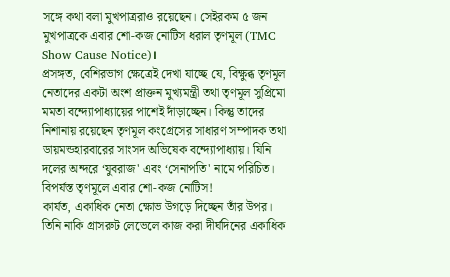সঙ্গে কথা বলা মুখপাত্ররাও রয়েছেন। সেইরকম ৫ জন মুখপাত্রকে এবার শো-কজ নোটিস ধরাল তৃণমূল (TMC Show Cause Notice)।
প্রসঙ্গত, বেশিরভাগ ক্ষেত্রেই দেখা যাচ্ছে যে, বিক্ষুব্ধ তৃণমূল নেতাদের একটা অংশ প্রাক্তন মুখ্যমন্ত্রী তথা তৃণমূল সুপ্রিমো মমতা বন্দ্যোপাধ্যায়ের পাশেই দাঁড়াচ্ছেন। কিন্তু তাদের নিশানায় রয়েছেন তৃণমূল কংগ্রেসের সাধারণ সম্পাদক তথা ডায়মন্ডহারবারের সাংসদ অভিষেক বন্দ্যোপাধ্যায়। যিনি দলের অন্দরে ‘যুবরাজ' এবং ‘সেনাপতি' নামে পরিচিত।
বিপর্যস্ত তৃণমূলে এবার শো-কজ নোটিস!
কার্যত, একাধিক নেতা ক্ষোভ উগড়ে দিচ্ছেন তাঁর উপর। তিনি নাকি গ্রাসরুট লেভেলে কাজ করা দীর্ঘদিনের একাধিক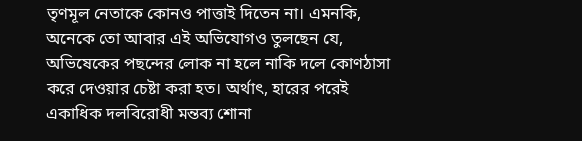তৃণমূল নেতাকে কোনও পাত্তাই দিতেন না। এমনকি, অনেকে তো আবার এই অভিযোগও তুলছেন যে, অভিষেকের পছন্দের লোক না হলে নাকি দলে কোণঠাসা করে দেওয়ার চেষ্টা করা হত। অর্থাৎ, হারের পরেই একাধিক দলবিরোধী মন্তব্য শোনা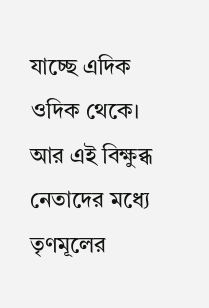যাচ্ছে এদিক ওদিক থেকে।
আর এই বিক্ষুব্ধ নেতাদের মধ্যে তৃণমূলের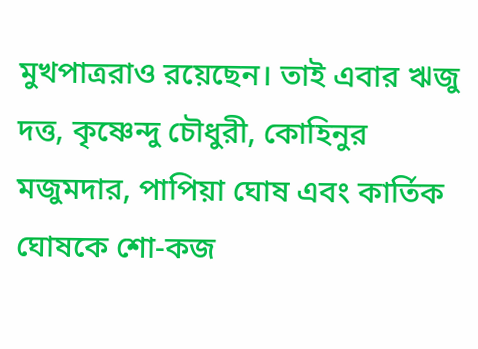মুখপাত্ররাও রয়েছেন। তাই এবার ঋজু দত্ত, কৃষ্ণেন্দু চৌধুরী, কোহিনুর মজুমদার, পাপিয়া ঘোষ এবং কার্তিক ঘোষকে শো-কজ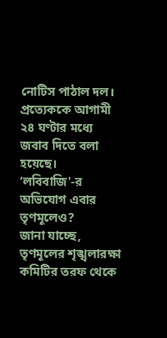নোটিস পাঠাল দল। প্রত্যেককে আগামী ২৪ ঘণ্টার মধ্যে জবাব দিতে বলা হয়েছে।
‘লবিবাজি'-র অভিযোগ এবার তৃণমূলেও?
জানা যাচ্ছে, তৃণমূলের শৃঙ্খলারক্ষা কমিটির তরফ থেকে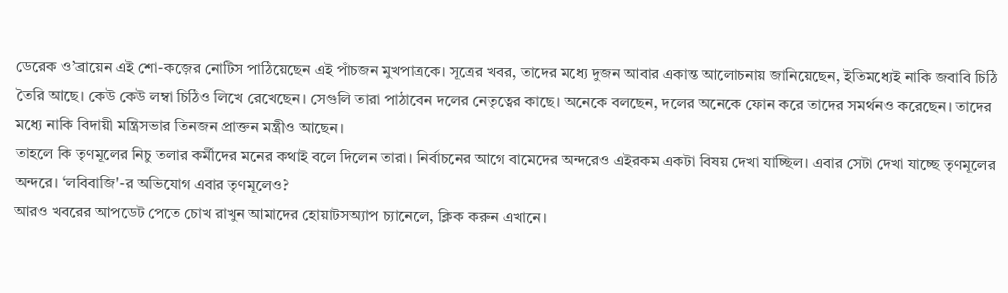ডেরেক ও’ব্রায়েন এই শো-কজ়ের নোটিস পাঠিয়েছেন এই পাঁচজন মুখপাত্রকে। সূত্রের খবর, তাদের মধ্যে দুজন আবার একান্ত আলোচনায় জানিয়েছেন, ইতিমধ্যেই নাকি জবাবি চিঠি তৈরি আছে। কেউ কেউ লম্বা চিঠিও লিখে রেখেছেন। সেগুলি তারা পাঠাবেন দলের নেতৃত্বের কাছে। অনেকে বলছেন, দলের অনেকে ফোন করে তাদের সমর্থনও করেছেন। তাদের মধ্যে নাকি বিদায়ী মন্ত্রিসভার তিনজন প্রাক্তন মন্ত্রীও আছেন।
তাহলে কি তৃণমূলের নিচু তলার কর্মীদের মনের কথাই বলে দিলেন তারা। নির্বাচনের আগে বামেদের অন্দরেও এইরকম একটা বিষয় দেখা যাচ্ছিল। এবার সেটা দেখা যাচ্ছে তৃণমূলের অন্দরে। ‘লবিবাজি'-র অভিযোগ এবার তৃণমূলেও?
আরও খবরের আপডেট পেতে চোখ রাখুন আমাদের হোয়াটসঅ্যাপ চ্যানেলে, ক্লিক করুন এখানে।